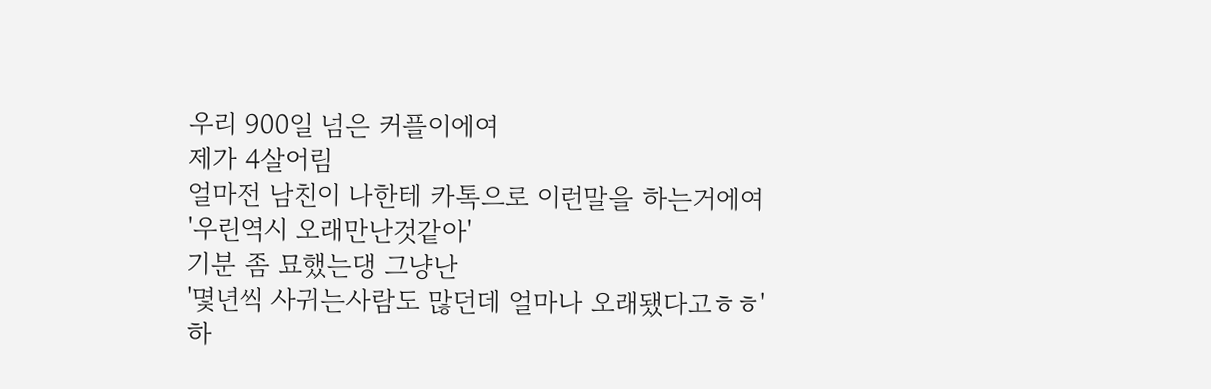우리 900일 넘은 커플이에여
제가 4살어림
얼마전 남친이 나한테 카톡으로 이런말을 하는거에여
'우린역시 오래만난것같아'
기분 좀 묘했는댕 그냥난
'몇년씩 사귀는사람도 많던데 얼마나 오래됐다고ㅎㅎ'
하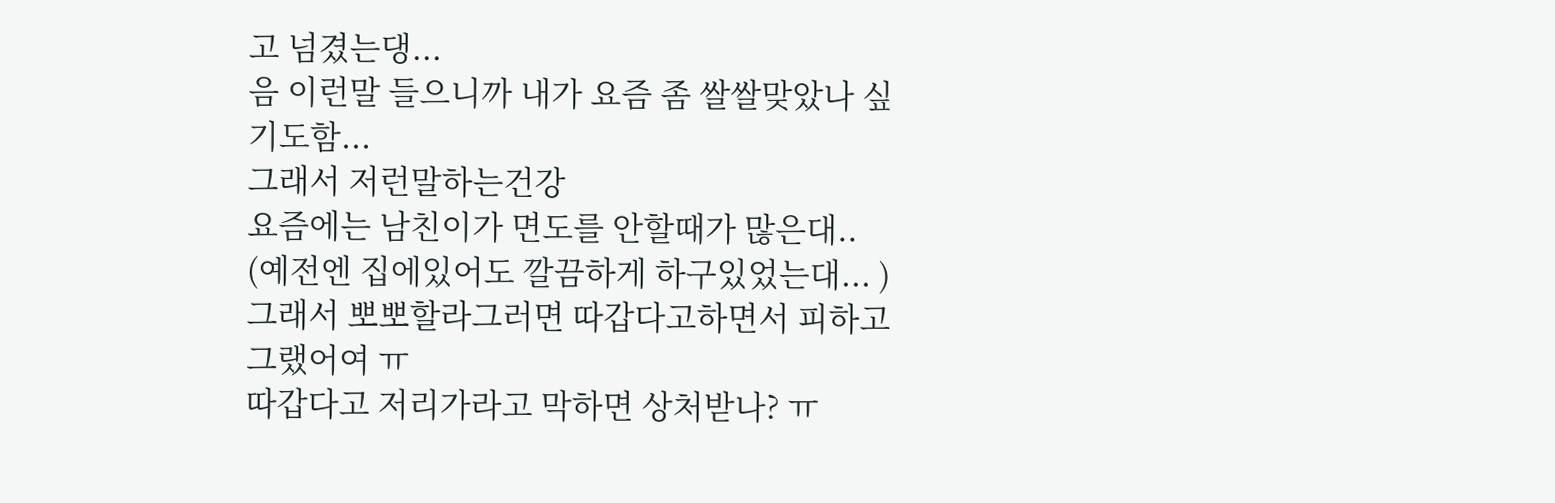고 넘겼는댕...
음 이런말 들으니까 내가 요즘 좀 쌀쌀맞았나 싶기도함...
그래서 저런말하는건강
요즘에는 남친이가 면도를 안할때가 많은대..
(예전엔 집에있어도 깔끔하게 하구있었는대... )
그래서 뽀뽀할라그러면 따갑다고하면서 피하고그랬어여 ㅠ
따갑다고 저리가라고 막하면 상처받나? ㅠ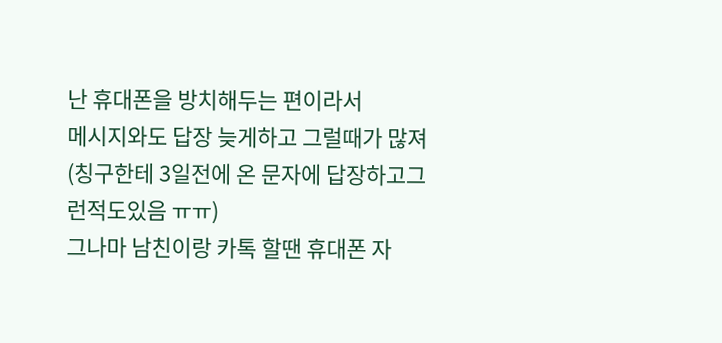난 휴대폰을 방치해두는 편이라서
메시지와도 답장 늦게하고 그럴때가 많져
(칭구한테 3일전에 온 문자에 답장하고그런적도있음 ㅠㅠ)
그나마 남친이랑 카톡 할땐 휴대폰 자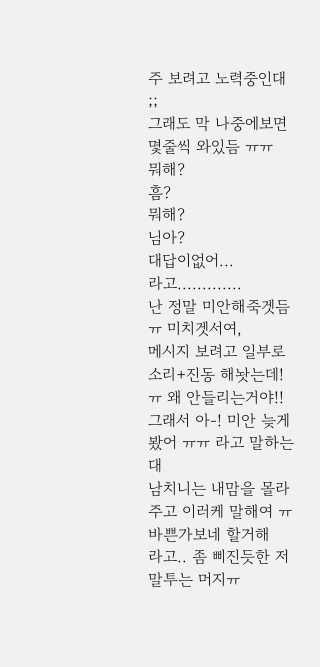주 보려고 노력중인대
;;
그래도 막 나중에보면 몇줄씩 와있듬 ㅠㅠ
뭐해?
흠?
뭐해?
님아?
대답이없어...
라고.............
난 정말 미안해죽겟듬 ㅠ 미치겟서여,
메시지 보려고 일부로 소리+진동 해놧는데! ㅠ 왜 안들리는거야!!
그래서 아-! 미안 늦게봤어 ㅠㅠ 라고 말하는대
남치니는 내맘을 몰라주고 이러케 말해여 ㅠ
바쁜가보네 할거해
라고.. 좀 삐진듯한 저 말투는 머지ㅠ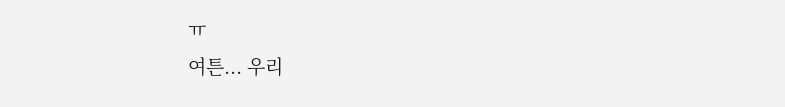ㅠ
여튼... 우리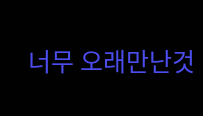너무 오래만난것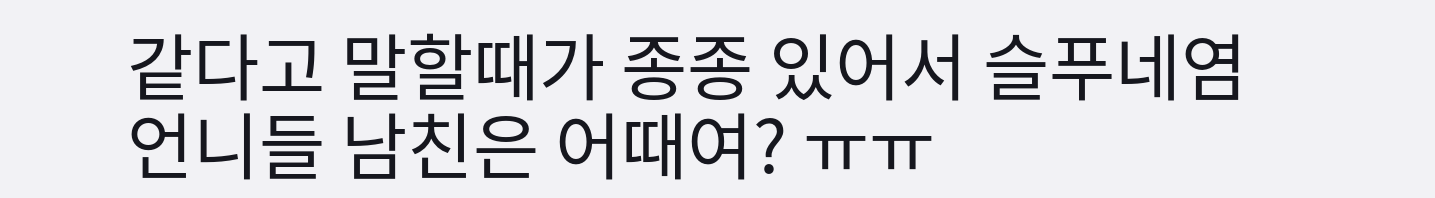같다고 말할때가 종종 있어서 슬푸네염
언니들 남친은 어때여? ㅠㅠ